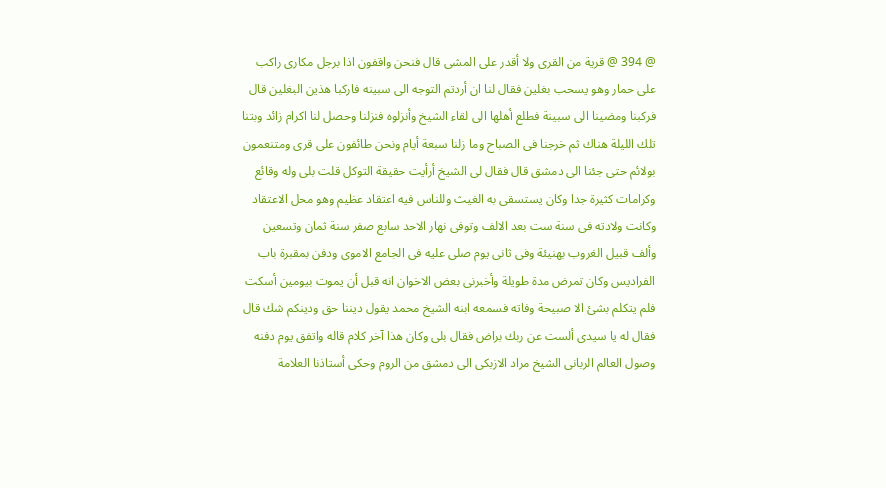@ 394 @ قرية من القرى ولا أقدر على المشى قال فنحن واقفون اذا برجل مكارى راكب على حمار وهو يسحب بغلين فقال لنا ان أردتم التوجه الى سبينه فاركبا هذين البغلين قال فركبنا ومضينا الى سبينة فطلع أهلها الى لقاء الشيخ وأنزلوه فنزلنا وحصل لنا اكرام زائد وبتنا تلك الليلة هناك ثم خرجنا فى الصباح وما زلنا سبعة أيام ونحن طائفون على قرى ومتنعمون بولائم حتى جئنا الى دمشق قال فقال لى الشيخ أرأيت حقيقة التوكل قلت بلى وله وقائع وكرامات كثيرة جدا وكان يستسقى به الغيث وللناس فيه اعتقاد عظيم وهو محل الاعتقاد وكانت ولادته فى سنة ست بعد الالف وتوفى نهار الاحد سابع صفر سنة ثمان وتسعين وألف قبيل الغروب بهنيئة وفى ثانى يوم صلى عليه فى الجامع الاموى ودفن بمقبرة باب الفراديس وكان تمرض مدة طويلة وأخبرنى بعض الاخوان انه قبل أن يموت بيومين أسكت فلم يتكلم بشئ الا صبيحة وفاته فسمعه ابنه الشيخ محمد يقول ديننا حق ودينكم شك قال فقال له يا سيدى ألست عن ربك براض فقال بلى وكان هذا آخر كلام قاله واتفق يوم دفنه وصول العالم الربانى الشيخ مراد الازبكى الى دمشق من الروم وحكى أستاذنا العلامة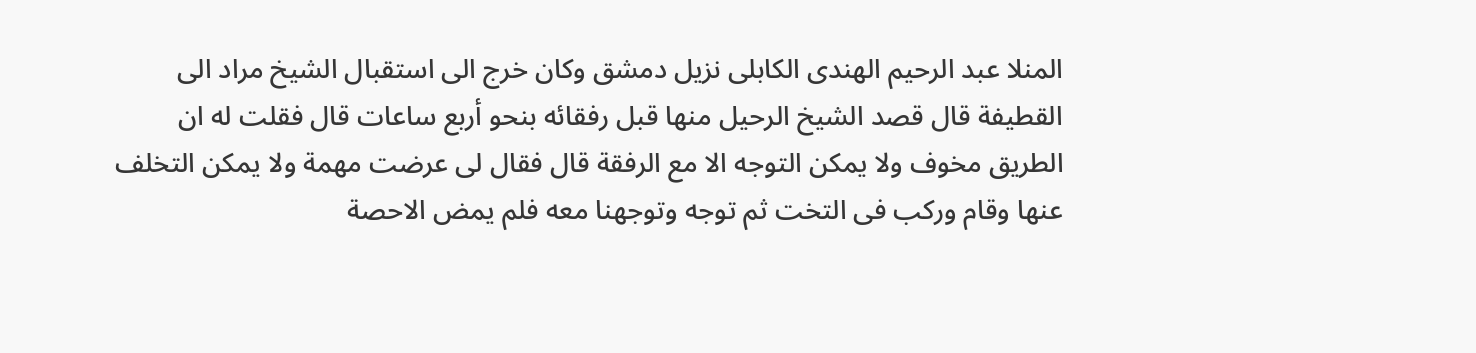المنلا عبد الرحيم الهندى الكابلى نزيل دمشق وكان خرج الى استقبال الشيخ مراد الى القطيفة قال قصد الشيخ الرحيل منها قبل رفقائه بنحو أربع ساعات قال فقلت له ان الطريق مخوف ولا يمكن التوجه الا مع الرفقة قال فقال لى عرضت مهمة ولا يمكن التخلف عنها وقام وركب فى التخت ثم توجه وتوجهنا معه فلم يمض الاحصة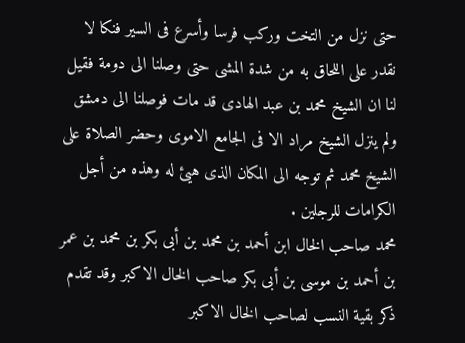حتى نزل من التخت وركب فرسا وأسرع فى السير فنكا لا نقدر على اللحاق به من شدة المشى حتى وصلنا الى دومة فقيل لنا ان الشيخ محمد بن عبد الهادى قد مات فوصلنا الى دمشق ولم ينزل الشيخ مراد الا فى الجامع الاموى وحضر الصلاة على الشيخ محمد ثم توجه الى المكان الذى هيئ له وهذه من أجل الكرامات للرجلين .
محمد صاحب الخال ابن أحمد بن محمد بن أبى بكر بن محمد بن عمر بن أحمد بن موسى بن أبى بكر صاحب الخال الاكبر وقد تقدم ذكر بقية النسب لصاحب الخال الاكبر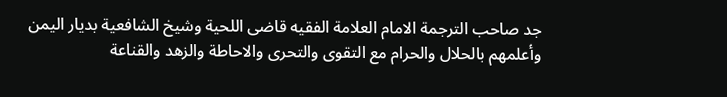جد صاحب الترجمة الامام العلامة الفقيه قاضى اللحية وشيخ الشافعية بديار اليمن وأعلمهم بالحلال والحرام مع التقوى والتحرى والاحاطة والزهد والقناعة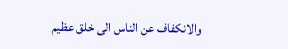والانكفاف عن الناس الى خلق عظيم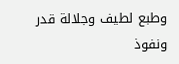وطبع لطيف وجلالة قدر ونفوذ